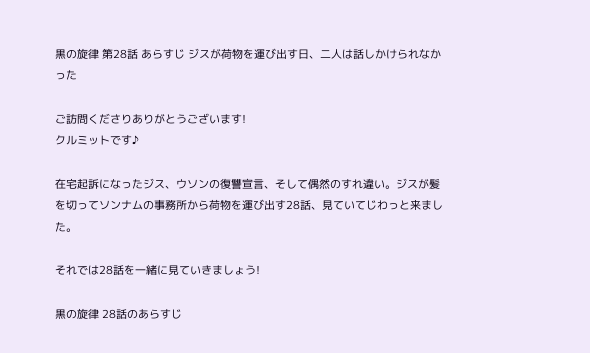黒の旋律 第28話 あらすじ ジスが荷物を運び出す日、二人は話しかけられなかった

ご訪問くださりありがとうございます!
クルミットです♪

在宅起訴になったジス、ウソンの復讐宣言、そして偶然のすれ違い。ジスが髪を切ってソンナムの事務所から荷物を運び出す28話、見ていてじわっと来ました。

それでは28話を一緒に見ていきましょう!

黒の旋律 28話のあらすじ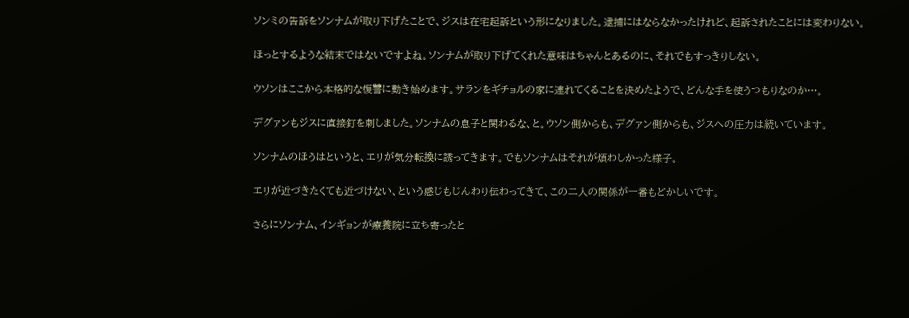ソンミの告訴をソンナムが取り下げたことで、ジスは在宅起訴という形になりました。逮捕にはならなかったけれど、起訴されたことには変わりない。

ほっとするような結末ではないですよね。ソンナムが取り下げてくれた意味はちゃんとあるのに、それでもすっきりしない。

ウソンはここから本格的な復讐に動き始めます。サランをギチョルの家に連れてくることを決めたようで、どんな手を使うつもりなのか…。

デグァンもジスに直接釘を刺しました。ソンナムの息子と関わるな、と。ウソン側からも、デグァン側からも、ジスへの圧力は続いています。

ソンナムのほうはというと、エリが気分転換に誘ってきます。でもソンナムはそれが煩わしかった様子。

エリが近づきたくても近づけない、という感じもじんわり伝わってきて、この二人の関係が一番もどかしいです。

さらにソンナム、インギョンが療養院に立ち寄ったと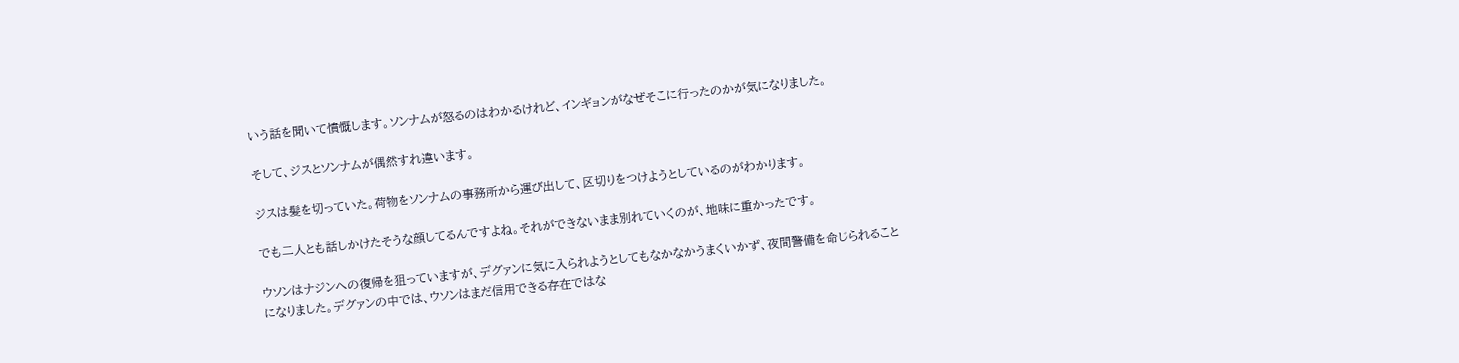いう話を聞いて憤慨します。ソンナムが怒るのはわかるけれど、インギョンがなぜそこに行ったのかが気になりました。

そして、ジスとソンナムが偶然すれ違います。

ジスは髪を切っていた。荷物をソンナムの事務所から運び出して、区切りをつけようとしているのがわかります。

でも二人とも話しかけたそうな顔してるんですよね。それができないまま別れていくのが、地味に重かったです。

ウソンはナジンへの復帰を狙っていますが、デグァンに気に入られようとしてもなかなかうまくいかず、夜間警備を命じられることになりました。デグァンの中では、ウソンはまだ信用できる存在ではな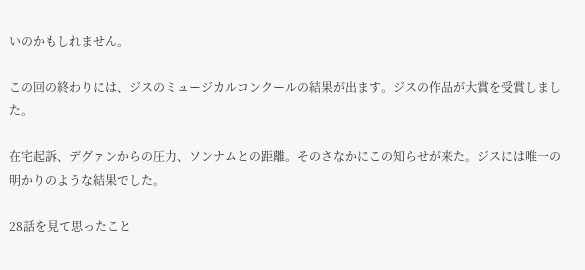いのかもしれません。

この回の終わりには、ジスのミュージカルコンクールの結果が出ます。ジスの作品が大賞を受賞しました。

在宅起訴、デグァンからの圧力、ソンナムとの距離。そのさなかにこの知らせが来た。ジスには唯一の明かりのような結果でした。

28話を見て思ったこと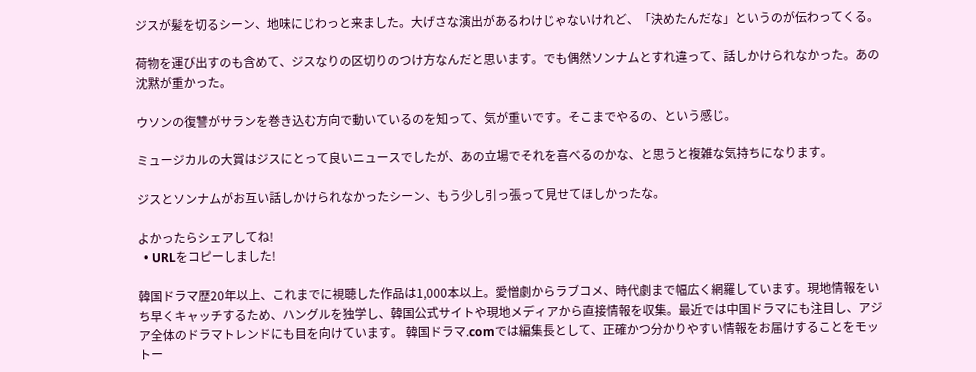ジスが髪を切るシーン、地味にじわっと来ました。大げさな演出があるわけじゃないけれど、「決めたんだな」というのが伝わってくる。

荷物を運び出すのも含めて、ジスなりの区切りのつけ方なんだと思います。でも偶然ソンナムとすれ違って、話しかけられなかった。あの沈黙が重かった。

ウソンの復讐がサランを巻き込む方向で動いているのを知って、気が重いです。そこまでやるの、という感じ。

ミュージカルの大賞はジスにとって良いニュースでしたが、あの立場でそれを喜べるのかな、と思うと複雑な気持ちになります。

ジスとソンナムがお互い話しかけられなかったシーン、もう少し引っ張って見せてほしかったな。

よかったらシェアしてね!
  • URLをコピーしました!

韓国ドラマ歴20年以上、これまでに視聴した作品は1,000本以上。愛憎劇からラブコメ、時代劇まで幅広く網羅しています。現地情報をいち早くキャッチするため、ハングルを独学し、韓国公式サイトや現地メディアから直接情報を収集。最近では中国ドラマにも注目し、アジア全体のドラマトレンドにも目を向けています。 韓国ドラマ.comでは編集長として、正確かつ分かりやすい情報をお届けすることをモットー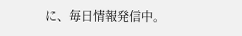に、毎日情報発信中。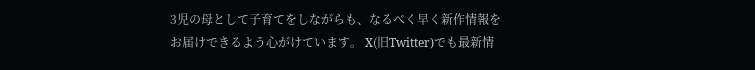3児の母として子育てをしながらも、なるべく早く新作情報をお届けできるよう心がけています。 X(旧Twitter)でも最新情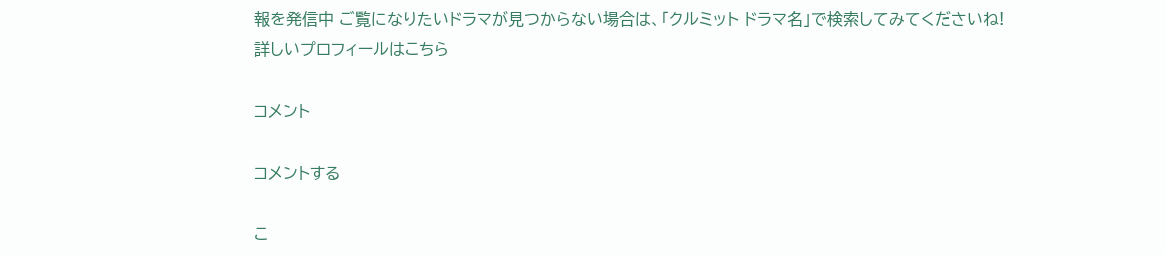報を発信中 ご覧になりたいドラマが見つからない場合は、「クルミット ドラマ名」で検索してみてくださいね!
詳しいプロフィールはこちら

コメント

コメントする

こ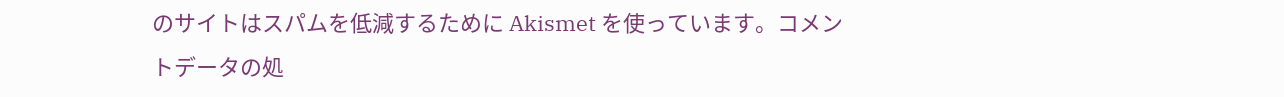のサイトはスパムを低減するために Akismet を使っています。コメントデータの処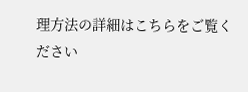理方法の詳細はこちらをご覧ください